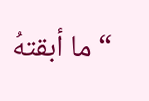“ما أبقتهُ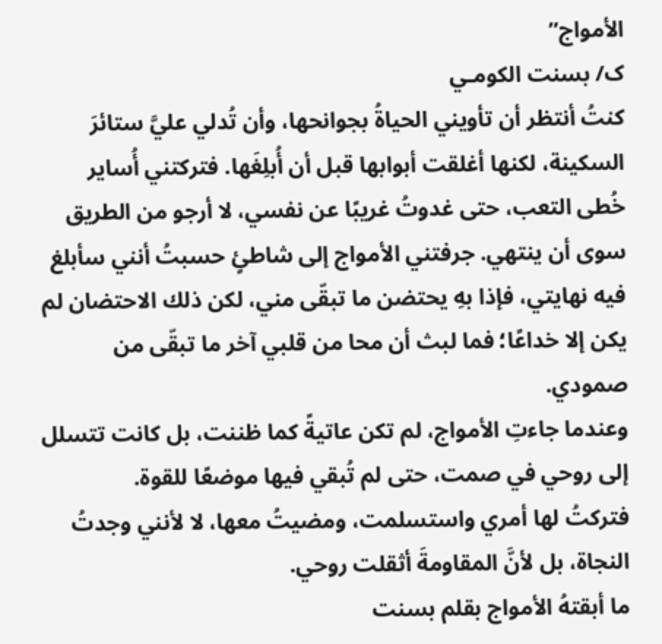الأمواج”
ک/ بسنت الكومـي
كنتُ أنتظر أن تأويني الحياةُ بجوانحها، وأن تُدلي عليَّ ستائرَ السكينة، لكنها أغلقت أبوابها قبل أن أُبلِغَها. فتركتني أُساير خُطى التعب، حتى غدوتُ غريبًا عن نفسي، لا أرجو من الطريق سوى أن ينتهي. جرفتني الأمواج إلى شاطئٍ حسبتُ أنني سأبلغ فيه نهايتي، فإذا بهِ يحتضن ما تبقّى مني، لكن ذلك الاحتضان لم يكن إلا خداعًا؛ فما لبث أن محا من قلبي آخر ما تبقّى من صمودي.
وعندما جاءتِ الأمواج، لم تكن عاتيةً كما ظننت، بل كانت تتسلل إلى روحي في صمت، حتى لم تُبقي فيها موضعًا للقوة.
فتركتُ لها أمري واستسلمت، ومضيتُ معها، لا لأنني وجدتُ النجاة، بل لأنَّ المقاومةَ أثقلت روحي.
ما أبقتهُ الأمواج بقلم بسنت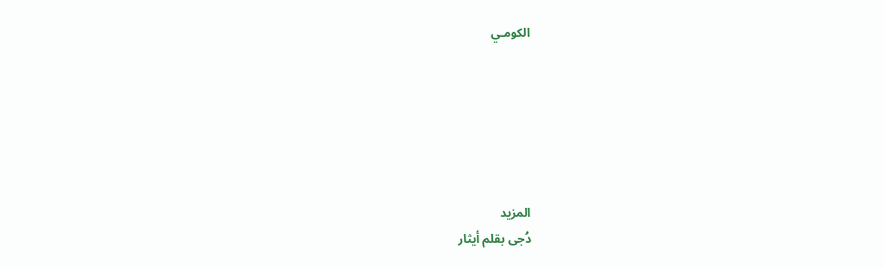الكومـي






المزيد
دُجى بقلم أيثار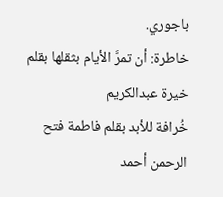باجوري.
خاطرة: أن تمرَّ الأيام بثقلها بقلم خيرة عبدالكريم
خُرافة للأبد بقلم فاطمة فتح الرحمن أحمد